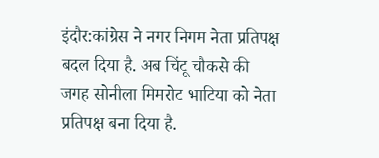इंदौर:कांग्रेस ने नगर निगम नेता प्रतिपक्ष बदल दिया है. अब चिंटू चौकसे की जगह सोनीला मिमरोट भाटिया को नेता प्रतिपक्ष बना दिया है.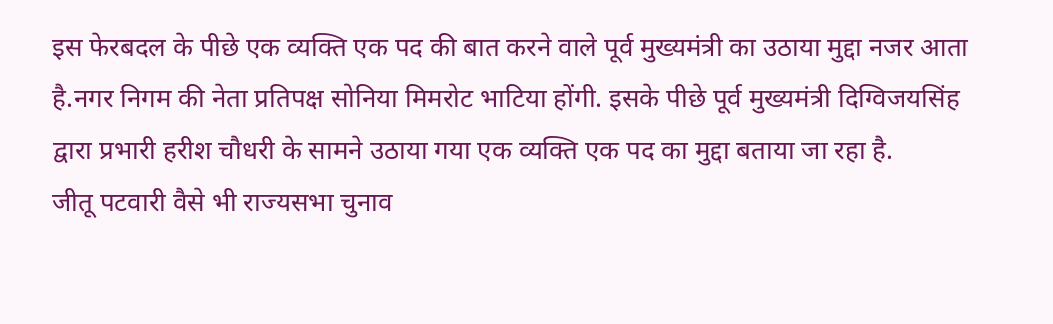इस फेरबदल के पीछे एक व्यक्ति एक पद की बात करने वाले पूर्व मुख्यमंत्री का उठाया मुद्दा नजर आता है.नगर निगम की नेता प्रतिपक्ष सोनिया मिमरोट भाटिया होंगी. इसके पीछे पूर्व मुख्यमंत्री दिग्विजयसिंह द्वारा प्रभारी हरीश चौधरी के सामने उठाया गया एक व्यक्ति एक पद का मुद्दा बताया जा रहा है.
जीतू पटवारी वैसे भी राज्यसभा चुनाव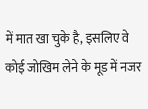में मात खा चुके है, इसलिए वे कोई जोखिम लेने के मूड में नजर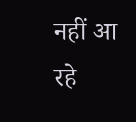नहीं आ रहे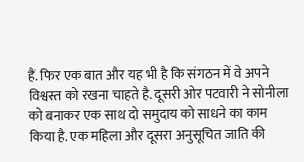हैं. फिर एक बात और यह भी है कि संगठन में वे अपने विश्वस्त को रखना चाहते है. दूसरी ओर पटवारी ने सोनीला को बनाकर एक साथ दो समुदाय को साधने का काम किया है. एक महिला और दूसरा अनुसूचित जाति की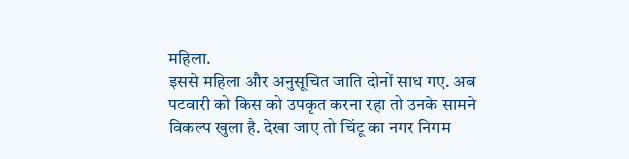महिला.
इससे महिला और अनुसूचित जाति दोनों साध गए. अब पटवारी को किस को उपकृत करना रहा तो उनके सामने विकल्प खुला है. देखा जाए तो चिंटू का नगर निगम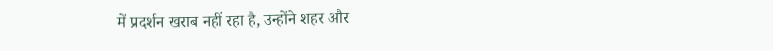में प्रदर्शन खराब नहीं रहा है, उन्होंने शहर और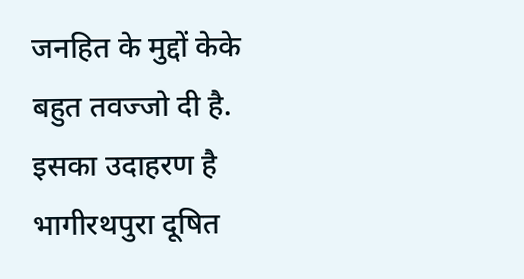जनहित के मुद्दों केके बहुत तवज्जो दी है. इसका उदाहरण है भागीरथपुरा दूषित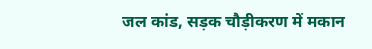जल कांड, सड़क चौड़ीकरण में मकान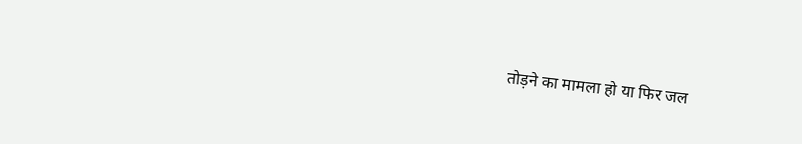तोड़ने का मामला हो या फिर जल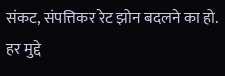संकट, संपत्तिकर रेट झोन बदलने का हो. हर मुद्दे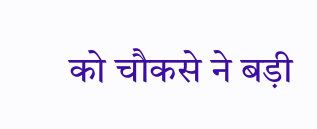को चौकसे ने बड़ी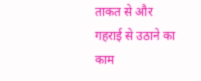ताकत से और गहराई से उठाने का काम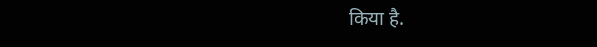किया है.